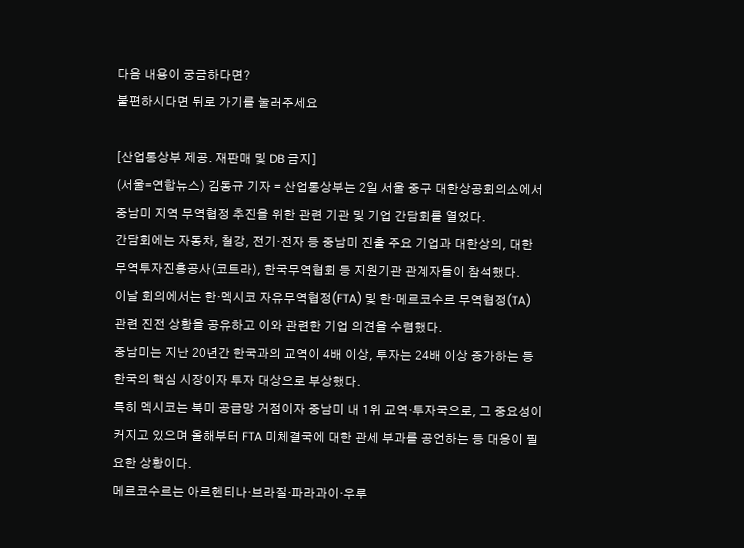다음 내용이 궁금하다면?
불편하시다면 뒤로 가기를 눌러주세요

[산업통상부 제공. 재판매 및 DB 금지]
(서울=연합뉴스) 김동규 기자 = 산업통상부는 2일 서울 중구 대한상공회의소에서 중남미 지역 무역협정 추진을 위한 관련 기관 및 기업 간담회를 열었다.
간담회에는 자동차, 철강, 전기·전자 등 중남미 진출 주요 기업과 대한상의, 대한무역투자진흥공사(코트라), 한국무역협회 등 지원기관 관계자들이 참석했다.
이날 회의에서는 한·멕시코 자유무역협정(FTA) 및 한·메르코수르 무역협정(TA) 관련 진전 상황을 공유하고 이와 관련한 기업 의견을 수렴했다.
중남미는 지난 20년간 한국과의 교역이 4배 이상, 투자는 24배 이상 증가하는 등 한국의 핵심 시장이자 투자 대상으로 부상했다.
특히 멕시코는 북미 공급망 거점이자 중남미 내 1위 교역·투자국으로, 그 중요성이 커지고 있으며 올해부터 FTA 미체결국에 대한 관세 부과를 공언하는 등 대응이 필요한 상황이다.
메르코수르는 아르헨티나·브라질·파라과이·우루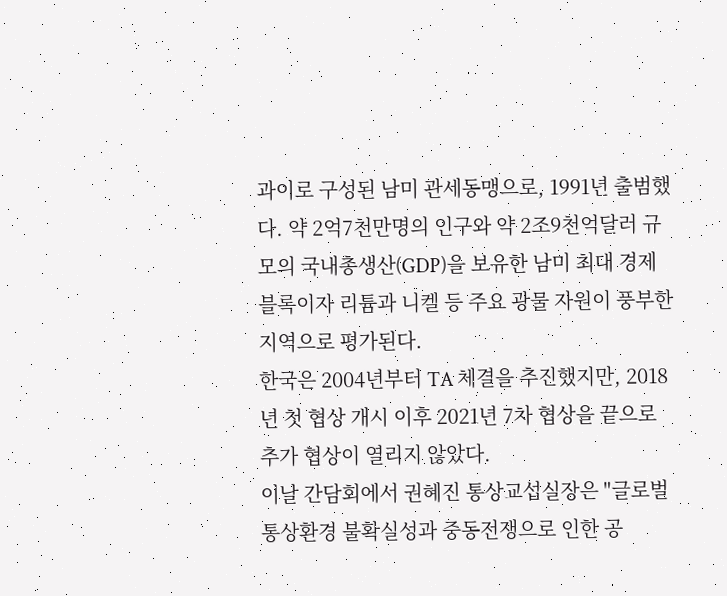과이로 구성된 남미 관세동맹으로, 1991년 출범했다. 약 2억7천만명의 인구와 약 2조9천억달러 규모의 국내총생산(GDP)을 보유한 남미 최대 경제블록이자 리튬과 니켈 등 주요 광물 자원이 풍부한 지역으로 평가된다.
한국은 2004년부터 TA 체결을 추진했지만, 2018년 첫 협상 개시 이후 2021년 7차 협상을 끝으로 추가 협상이 열리지 않았다.
이날 간담회에서 권혜진 통상교섭실장은 "글로벌 통상환경 불확실성과 중동전쟁으로 인한 공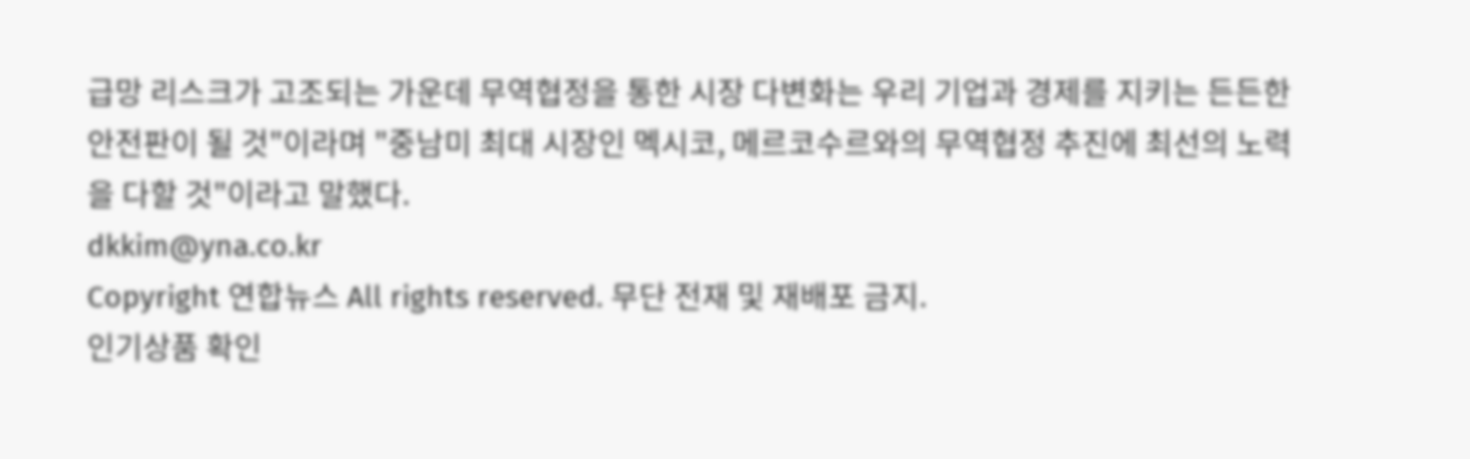급망 리스크가 고조되는 가운데 무역협정을 통한 시장 다변화는 우리 기업과 경제를 지키는 든든한 안전판이 될 것"이라며 "중남미 최대 시장인 멕시코, 메르코수르와의 무역협정 추진에 최선의 노력을 다할 것"이라고 말했다.
dkkim@yna.co.kr
Copyright 연합뉴스 All rights reserved. 무단 전재 및 재배포 금지.
인기상품 확인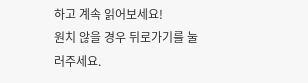하고 계속 읽어보세요!
원치 않을 경우 뒤로가기를 눌러주세요.